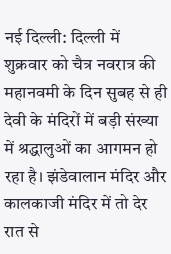नई दिल्ली: दिल्ली में शुक्रवार को चैत्र नवरात्र की महानवमी के दिन सुबह से ही देवी के मंदिरों में बड़ी संख्या में श्रद्धालुओं का आगमन हो रहा है। झंडेवालान मंदिर और कालकाजी मंदिर में तो देर रात से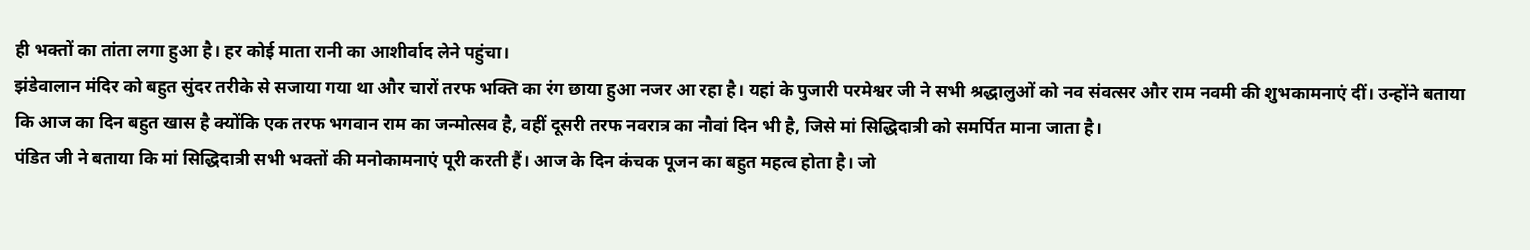ही भक्तों का तांता लगा हुआ है। हर कोई माता रानी का आशीर्वाद लेने पहुंचा।
झंडेवालान मंदिर को बहुत सुंदर तरीके से सजाया गया था और चारों तरफ भक्ति का रंग छाया हुआ नजर आ रहा है। यहां के पुजारी परमेश्वर जी ने सभी श्रद्धालुओं को नव संवत्सर और राम नवमी की शुभकामनाएं दीं। उन्होंने बताया कि आज का दिन बहुत खास है क्योंकि एक तरफ भगवान राम का जन्मोत्सव है, वहीं दूसरी तरफ नवरात्र का नौवां दिन भी है, जिसे मां सिद्धिदात्री को समर्पित माना जाता है।
पंडित जी ने बताया कि मां सिद्धिदात्री सभी भक्तों की मनोकामनाएं पूरी करती हैं। आज के दिन कंचक पूजन का बहुत महत्व होता है। जो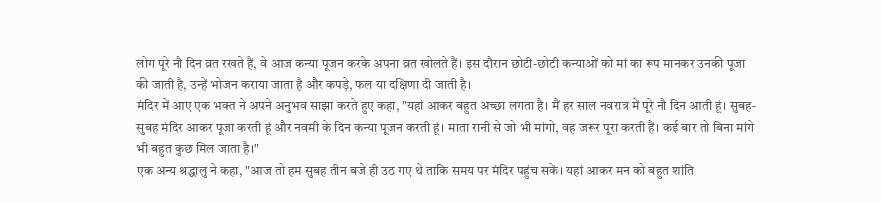लोग पूरे नौ दिन व्रत रखते हैं, वे आज कन्या पूजन करके अपना व्रत खोलते हैं। इस दौरान छोटी-छोटी कन्याओं को मां का रूप मानकर उनकी पूजा की जाती है, उन्हें भोजन कराया जाता है और कपड़े, फल या दक्षिणा दी जाती है।
मंदिर में आए एक भक्त ने अपने अनुभव साझा करते हुए कहा, "यहां आकर बहुत अच्छा लगता है। मैं हर साल नवरात्र में पूरे नौ दिन आती हूं। सुबह-सुबह मंदिर आकर पूजा करती हूं और नवमी के दिन कन्या पूजन करती हूं। माता रानी से जो भी मांगो, वह जरूर पूरा करती हैं। कई बार तो बिना मांगे भी बहुत कुछ मिल जाता है।"
एक अन्य श्रद्धालु ने कहा, "आज तो हम सुबह तीन बजे ही उठ गए थे ताकि समय पर मंदिर पहुंच सकें। यहां आकर मन को बहुत शांति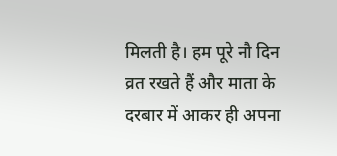मिलती है। हम पूरे नौ दिन व्रत रखते हैं और माता के दरबार में आकर ही अपना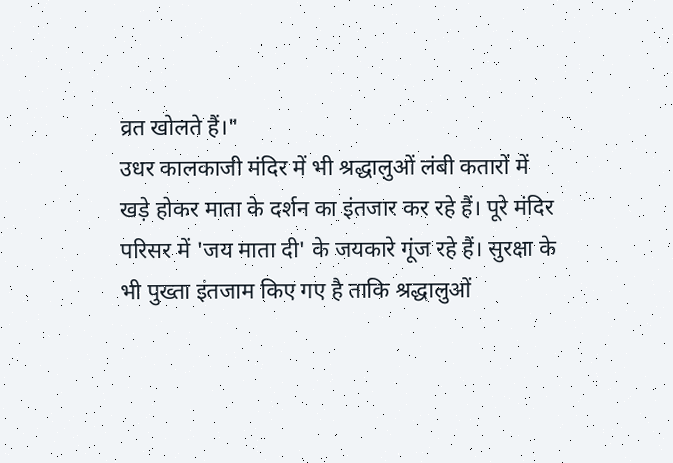व्रत खोलते हैं।"
उधर कालकाजी मंदिर में भी श्रद्धालुओं लंबी कतारों में खड़े होकर माता के दर्शन का इंतजार कर रहे हैं। पूरे मंदिर परिसर में 'जय माता दी' के जयकारे गूंज रहे हैं। सुरक्षा के भी पुख्ता इंतजाम किए गए है ताकि श्रद्धालुओं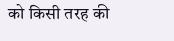को किसी तरह की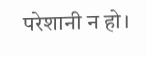परेशानी न हो।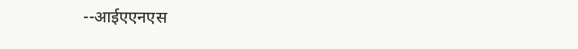--आईएएनएस